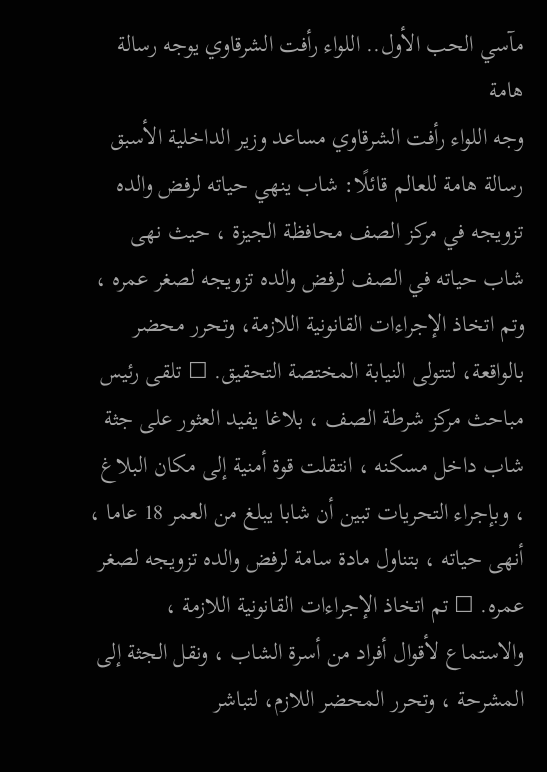مآسي الحب الأول.. اللواء رأفت الشرقاوي يوجه رسالة هامة
وجه اللواء رأفت الشرقاوي مساعد وزير الداخلية الأسبق رسالة هامة للعالم قائلًا: شاب ينهي حياته لرفض والده تزويجه في مركز الصف محافظة الجيزة ، حيث نهى شاب حياته في الصف لرفض والده تزويجه لصغر عمره ، وتم اتخاذ الإجراءات القانونية اللازمة، وتحرر محضر بالواقعة، لتتولى النيابة المختصة التحقيق. ☐ تلقى رئيس مباحث مركز شرطة الصف ، بلاغا يفيد العثور على جثة شاب داخل مسكنه ، انتقلت قوة أمنية إلى مكان البلاغ ، وبإجراء التحريات تبين أن شابا يبلغ من العمر 18 عاما ، أنهى حياته ، بتناول مادة سامة لرفض والده تزويجه لصغر عمره. ☐ تم اتخاذ الإجراءات القانونية اللازمة ، والاستماع لأقوال أفراد من أسرة الشاب ، ونقل الجثة إلى المشرحة ، وتحرر المحضر اللازم، لتباشر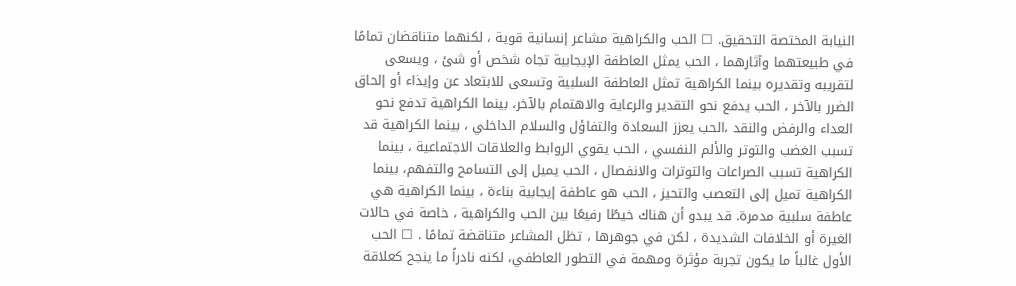النيابة المختصة التحقيق. ☐ الحب والكراهية مشاعر إنسانية قوية ، لكنهما متناقضان تمامًا في طبيعتهما وآثارهما ، الحب يمثل العاطفة الإيجابية تجاه شخص أو شئ ، ويسعى لتقريبه وتقديره بينما الكراهية تمثل العاطفة السلبية وتسعى للابتعاد عن وإيذاء أو إلحاق الضرر بالآخر ، الحب يدفع نحو التقدير والرعاية والاهتمام بالآخر، بينما الكراهية تدفع نحو العداء والرفض والنقد ،الحب يعزز السعادة والتفاؤل والسلام الداخلي ، بينما الكراهية قد تسبب الغضب والتوتر والألم النفسي ، الحب يقوي الروابط والعلاقات الاجتماعية ، بينما الكراهية تسبب الصراعات والتوترات والانفصال ، الحب يميل إلى التسامح والتفهم، بينما الكراهية تميل إلى التعصب والتحيز ، الحب هو عاطفة إيجابية بناءة ، بينما الكراهية هي عاطفة سلبية مدمرة. قد يبدو أن هناك خيطًا رفيعًا بين الحب والكراهية ، خاصة في حالات الغيرة أو الخلافات الشديدة ، لكن في جوهرها ، تظل المشاعر متناقضة تمامًا . ☐ الحب الأول غالباً ما يكون تجربة مؤثرة ومهمة في التطور العاطفي، لكنه نادراً ما ينجح كعلاقة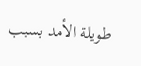طويلة الأمد بسبب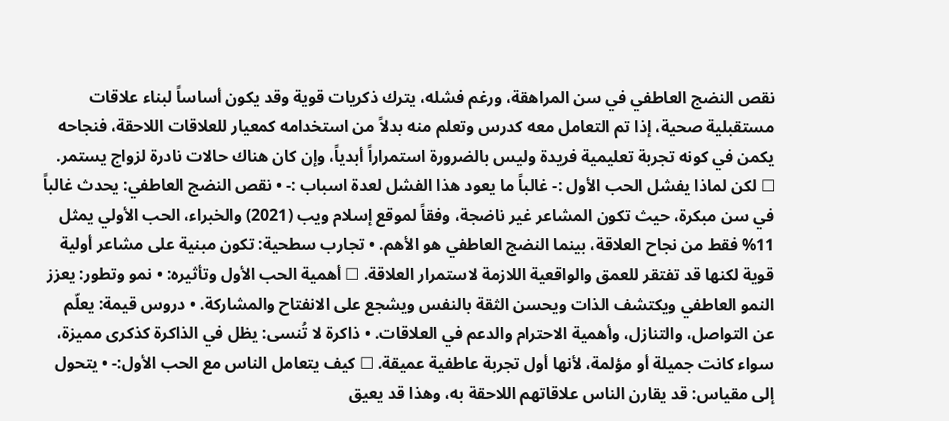نقص النضج العاطفي في سن المراهقة، ورغم فشله، يترك ذكريات قوية وقد يكون أساساً لبناء علاقات مستقبلية صحية، إذا تم التعامل معه كدرس وتعلم منه بدلاً من استخدامه كمعيار للعلاقات اللاحقة، فنجاحه يكمن في كونه تجربة تعليمية فريدة وليس بالضرورة استمراراً أبدياً، وإن كان هناك حالات نادرة لزواج يستمر. ☐ لكن لماذا يفشل الحب الأول :- غالباً ما يعود هذا الفشل لعدة اسباب :- • نقص النضج العاطفي: يحدث غالباً في سن مبكرة، حيث تكون المشاعر غير ناضجة، وفقاً لموقع إسلام ويب (2021) والخبراء، الحب الأولي يمثل 11% فقط من نجاح العلاقة، بينما النضج العاطفي هو الأهم. • تجارب سطحية: تكون مبنية على مشاعر أولية قوية لكنها قد تفتقر للعمق والواقعية اللازمة لاستمرار العلاقة. ☐ أهمية الحب الأول وتأثيره: • نمو وتطور: يعزز النمو العاطفي ويكتشف الذات ويحسن الثقة بالنفس ويشجع على الانفتاح والمشاركة. • دروس قيمة: يعلّم عن التواصل، والتنازل، وأهمية الاحترام والدعم في العلاقات. • ذاكرة لا تُنسى: يظل في الذاكرة كذكرى مميزة، سواء كانت جميلة أو مؤلمة، لأنها أول تجربة عاطفية عميقة. ☐ كيف يتعامل الناس مع الحب الأول:- • يتحول إلى مقياس: قد يقارن الناس علاقاتهم اللاحقة به، وهذا قد يعيق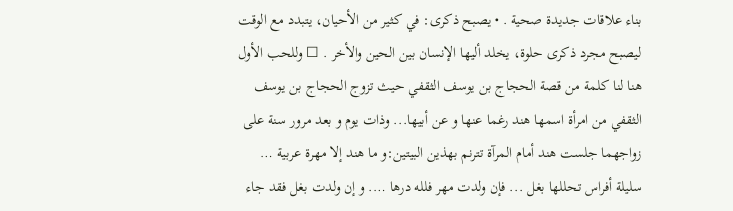بناء علاقات جديدة صحية . • يصبح ذكرى: في كثير من الأحيان، يتبدد مع الوقت ليصبح مجرد ذكرى حلوة، يخلد أليها الإنسان بين الحين والأخر . ☐ وللحب الأول هنا لنا كلمة من قصة الحجاج بن يوسف الثقفي حيث تزوج الحجاج بن يوسف الثقفي من امرأة اسمها هند رغما عنها و عن أبيها... وذات يوم و بعد مرور سنة على زواجهما جلست هند أمام المرآة تترنم بهذين البيتين:و ما هند إلا مهرة عربية … سليلة أفراس تحللها بغل ... فإن ولدت مهر فلله درها …. و إن ولدت بغل فقد جاء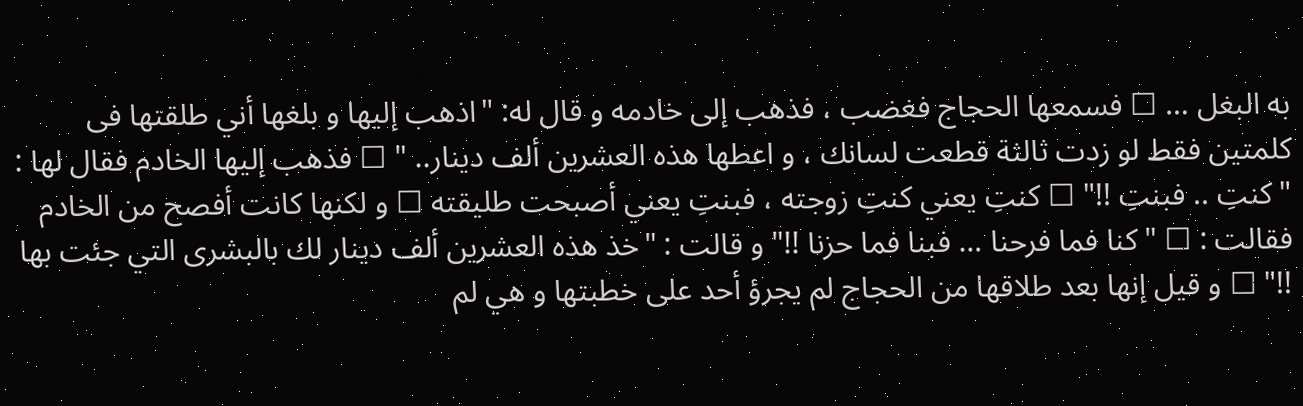به البغل … ☐ فسمعها الحجاج فغضب ، فذهب إلى خادمه و قال له: "اذهب إليها و بلغها أني طلقتها فى كلمتين فقط لو زدت ثالثة قطعت لسانك ، و اعطها هذه العشرين ألف دينار.. " ☐ فذهب إليها الخادم فقال لها : "كنتِ .. فبنتِ !!" ☐ كنتِ يعني كنتِ زوجته ، فبنتِ يعني أصبحت طليقته ☐ و لكنها كانت أفصح من الخادم فقالت : ☐ "كنا فما فرحنا … فبنا فما حزنا !!" و قالت : "خذ هذه العشرين ألف دينار لك بالبشرى التي جئت بها !!" ☐ و قيل إنها بعد طلاقها من الحجاج لم يجرؤ أحد على خطبتها و هي لم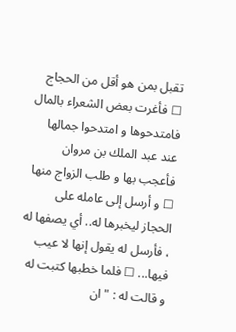تقبل بمن هو أقل من الحجاج ☐ فأغرت بعض الشعراء بالمال فامتدحوها و امتدحوا جمالها عند عبد الملك بن مروان فأعجب بها و طلب الزواج منها ☐ و أرسل إلى عامله على الحجاز ليخبرها له.. أي يصفها له ، فأرسل له يقول إنها لا عيب فيها... ☐ فلما خطبها كتبت له و قالت له : "ان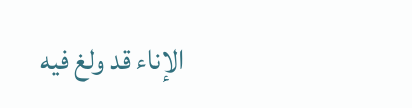الإناء قد ولغ فيه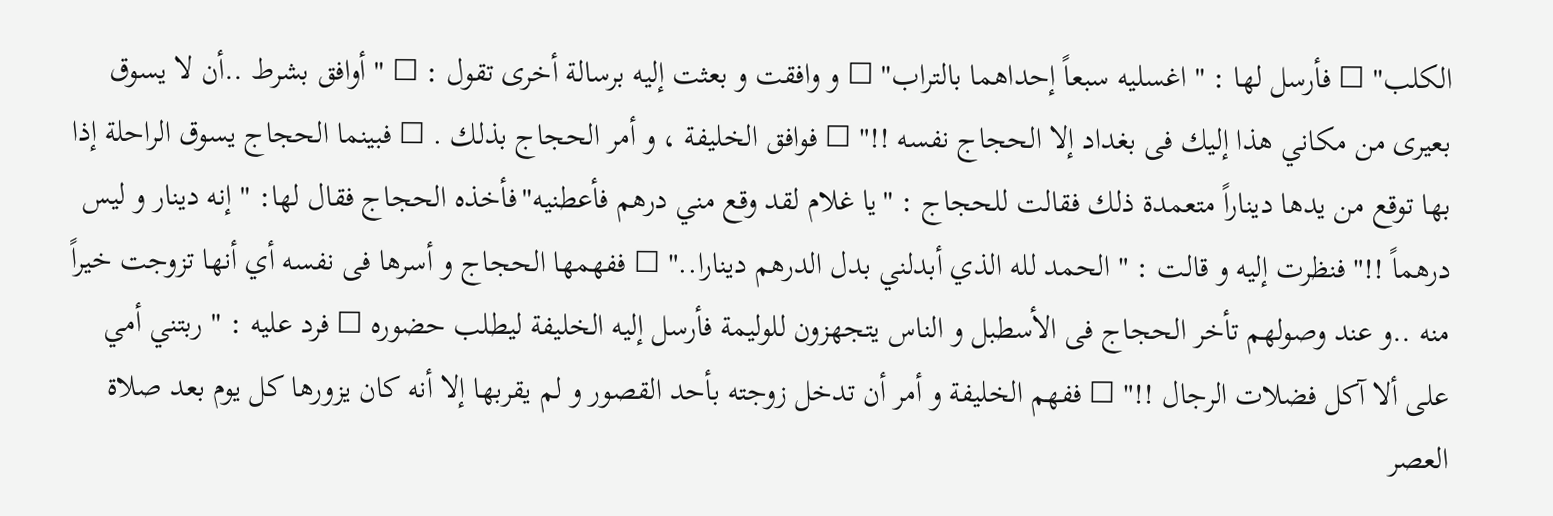الكلب" ☐ فأرسل لها : " اغسليه سبعاً إحداهما بالتراب" ☐ و وافقت و بعثت إليه برسالة أخرى تقول : ☐ " أوافق بشرط ..أن لا يسوق بعيرى من مكاني هذا إليك فى بغداد إلا الحجاج نفسه !!" ☐ فوافق الخليفة ، و أمر الحجاج بذلك . ☐ فبينما الحجاج يسوق الراحلة إذا بها توقع من يدها ديناراً متعمدة ذلك فقالت للحجاج : "يا غلام لقد وقع مني درهم فأعطنيه"فأخذه الحجاج فقال لها: " إنه دينار و ليس درهماً !!" فنظرت إليه و قالت : " الحمد لله الذي أبدلني بدل الدرهم دينارا.." ☐ ففهمها الحجاج و أسرها فى نفسه أي أنها تزوجت خيراً منه ..و عند وصولهم تأخر الحجاج فى الأسطبل و الناس يتجهزون للوليمة فأرسل إليه الخليفة ليطلب حضوره ☐ فرد عليه : " ربتني أمي على ألا آكل فضلات الرجال !!" ☐ ففهم الخليفة و أمر أن تدخل زوجته بأحد القصور و لم يقربها إلا أنه كان يزورها كل يوم بعد صلاة العصر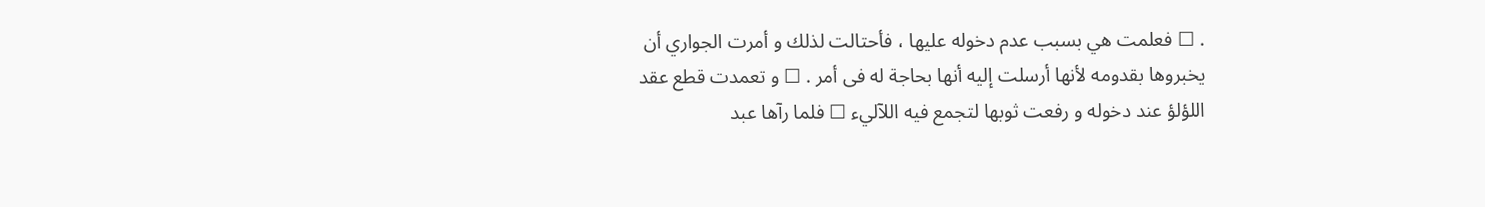. ☐ فعلمت هي بسبب عدم دخوله عليها ، فأحتالت لذلك و أمرت الجواري أن يخبروها بقدومه لأنها أرسلت إليه أنها بحاجة له فى أمر . ☐ و تعمدت قطع عقد اللؤلؤ عند دخوله و رفعت ثوبها لتجمع فيه اللآليء ☐ فلما رآها عبد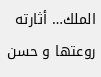الملك… أثارته روعتها و حسن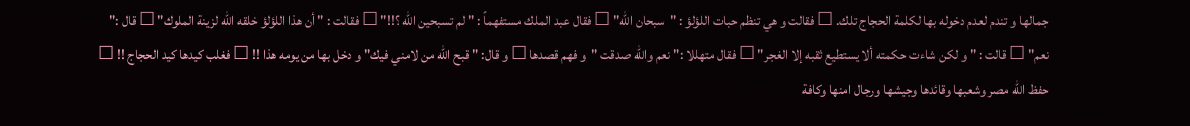جمالها و تندم لعدم دخوله بها لكلمة الحجاج تلك. ☐ فقالت و هي تنظم حبات اللؤلؤ : "سبحان الله" ☐ فقال عبد الملك مستفهماً : " لم تسبحين الله ؟!!" ☐ فقالت : " أن هذا اللؤلؤ خلقه الله لزينة الملوك" ☐ قال :" نعم" ☐ قالت : " و لكن شاءت حكمته ألا يستطيع ثقبه إلا الغجر" ☐ فقال متهللا :" نعم والله صدقت "و فهم قصدها ☐ و قال: " قبح الله من لامني فيك" و دخل بها من يومه هذا !! ☐ فغلب كيدها كيد الحجاج !! ☐ حفظ الله مصر وشعبها وقائدها وجيشها ورجال امنها وكافة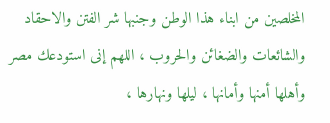المخلصين من ابناء هذا الوطن وجنبها شر الفتن والاحقاد والشائعات والضغائن والحروب ، اللهم إنى استودعك مصر وأهلها أمنها وأمانها ، ليلها ونهارها ،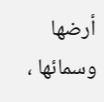أرضها وسمائها ،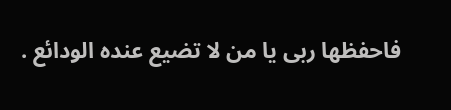فاحفظها ربى يا من لا تضيع عنده الودائع .